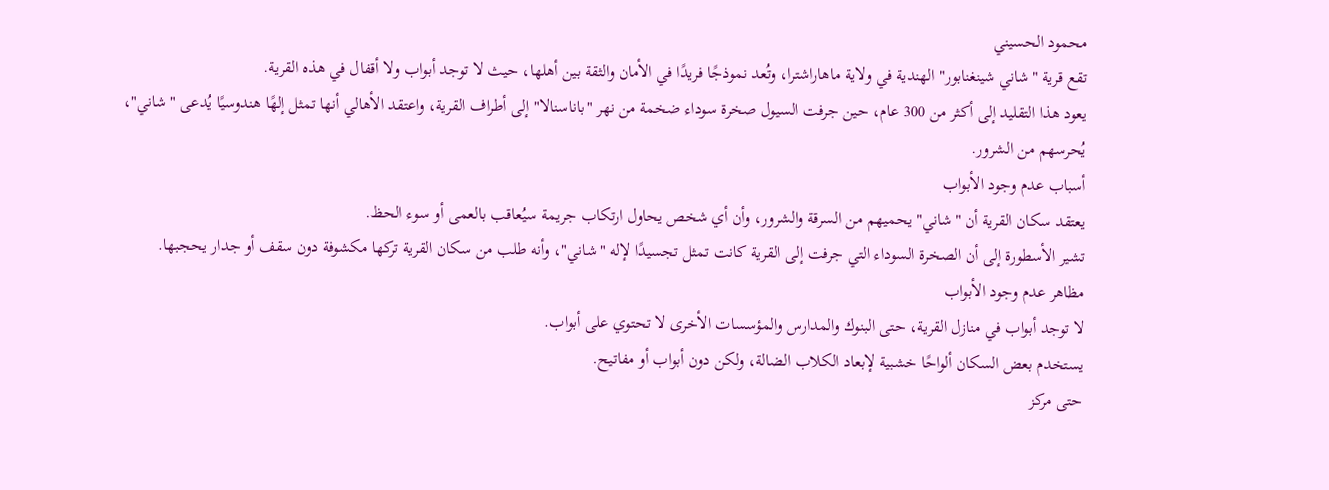محمود الحسيني
تقع قرية "شاني شينغنابور" الهندية في ولاية ماهاراشترا، وتُعد نموذجًا فريدًا في الأمان والثقة بين أهلها، حيث لا توجد أبواب ولا أقفال في هذه القرية.
يعود هذا التقليد إلى أكثر من 300 عام، حين جرفت السيول صخرة سوداء ضخمة من نهر "باناسنالا" إلى أطراف القرية، واعتقد الأهالي أنها تمثل إلهًا هندوسيًا يُدعى "شاني"، يُحرسهم من الشرور.
أسباب عدم وجود الأبواب
يعتقد سكان القرية أن "شاني" يحميهم من السرقة والشرور، وأن أي شخص يحاول ارتكاب جريمة سيُعاقب بالعمى أو سوء الحظ.
تشير الأسطورة إلى أن الصخرة السوداء التي جرفت إلى القرية كانت تمثل تجسيدًا لإله "شاني"، وأنه طلب من سكان القرية تركها مكشوفة دون سقف أو جدار يحجبها.
مظاهر عدم وجود الأبواب
لا توجد أبواب في منازل القرية، حتى البنوك والمدارس والمؤسسات الأخرى لا تحتوي على أبواب.
يستخدم بعض السكان ألواحًا خشبية لإبعاد الكلاب الضالة، ولكن دون أبواب أو مفاتيح.
حتى مركز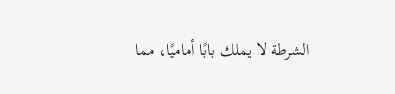الشرطة لا يملك بابًا أماميًا، مما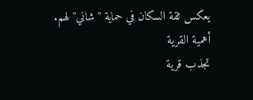يعكس ثقة السكان في حماية "شاني" لهم.
أهمية القرية
تجذب قرية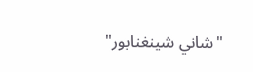"شاني شينغنابور"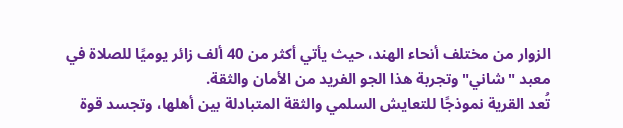الزوار من مختلف أنحاء الهند، حيث يأتي أكثر من 40 ألف زائر يوميًا للصلاة في معبد "شاني" وتجربة هذا الجو الفريد من الأمان والثقة.
تُعد القرية نموذجًا للتعايش السلمي والثقة المتبادلة بين أهلها، وتجسد قوة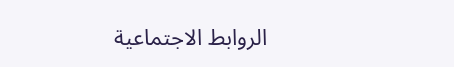الروابط الاجتماعية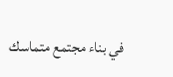في بناء مجتمع متماسك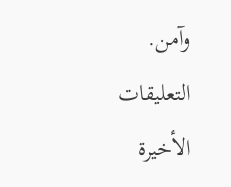وآمن.
التعليقات الأخيرة